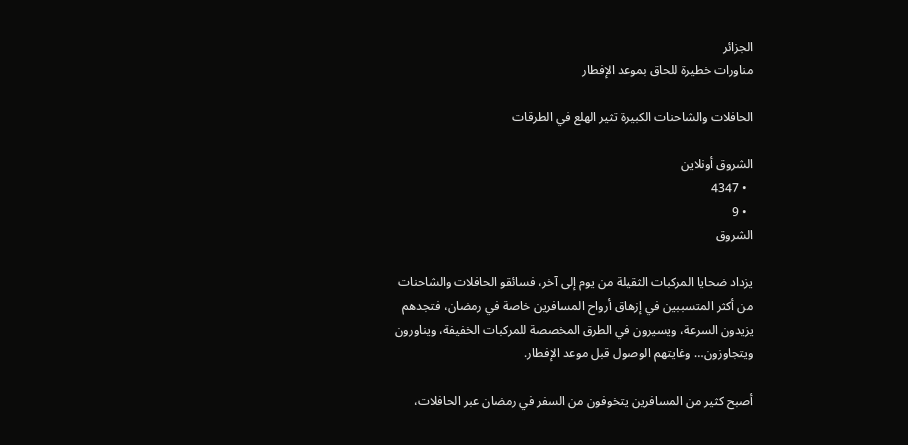الجزائر
مناورات خطيرة للحاق بموعد الإفطار

الحافلات والشاحنات الكبيرة تثير الهلع في الطرقات

الشروق أونلاين
  • 4347
  • 9
الشروق

يزداد ضحايا المركبات الثقيلة من يوم إلى آخر، فسائقو الحافلات والشاحنات من أكثر المتسببين في إزهاق أرواح المسافرين خاصة في رمضان، فتجدهم يزيدون السرعة، ويسيرون في الطرق المخصصة للمركبات الخفيفة، ويناورون ويتجاوزون… وغايتهم الوصول قبل موعد الإفطار.

أصبح كثير من المسافرين يتخوفون من السفر في رمضان عبر الحافلات،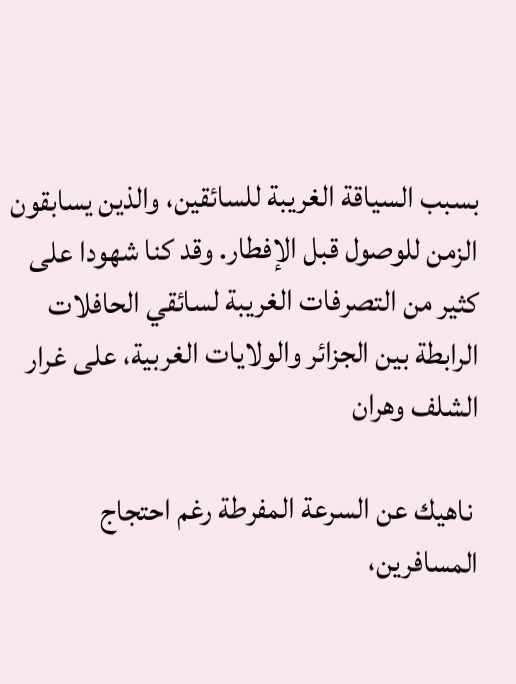بسبب السياقة الغريبة للسائقين، والذين يسابقون الزمن للوصول قبل الإفطار. وقد كنا شهودا على كثير من التصرفات الغريبة لسائقي الحافلات الرابطة بين الجزائر والولايات الغربية، على غرار الشلف وهران

 ناهيك عن السرعة المفرطة رغم احتجاج المسافرين،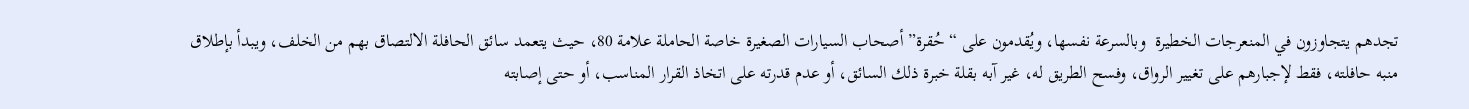تجدهم يتجاوزون في المنعرجات الخطيرة  وبالسرعة نفسها، ويُقدمون على “حُقرة” أصحاب السيارات الصغيرة خاصة الحاملة علامة 80، حيث يتعمد سائق الحافلة الالتصاق بهم من الخلف، ويبدأ بإطلاق منبه حافلته، فقط لإجبارهم على تغيير الرواق، وفسح الطريق له، غير آبه بقلة خبرة ذلك السائق، أو عدم قدرته على اتخاذ القرار المناسب، أو حتى إصابته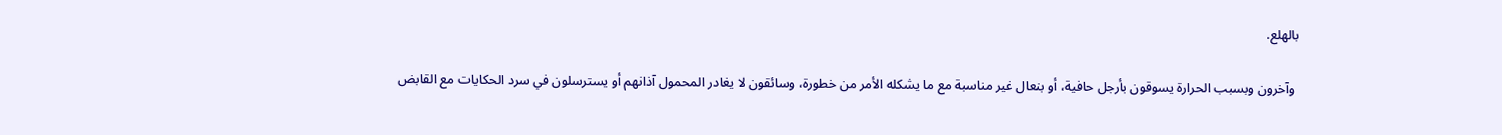بالهلع.

 وآخرون وبسبب الحرارة يسوقون بأرجل حافية، أو بنعال غير مناسبة مع ما يشكله الأمر من خطورة، وسائقون لا يغادر المحمول آذانهم أو يسترسلون في سرد الحكايات مع القابض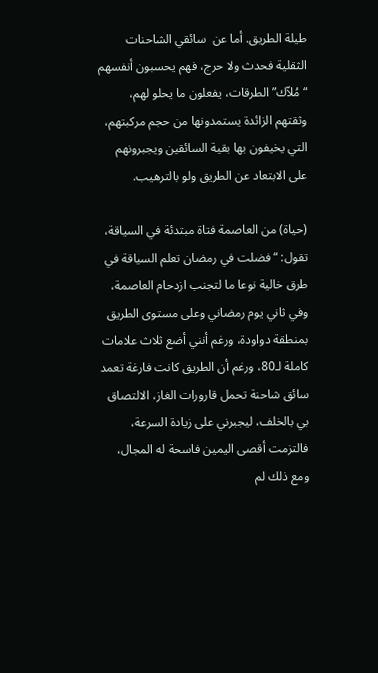طيلة الطريق. أما عن  سائقي الشاحنات الثقلية فحدث ولا حرج، فهم يحسبون أنفسهم “مُلاّك” الطرقات، يفعلون ما يحلو لهم، وثقتهم الزائدة يستمدونها من حجم مركبتهم، التي يخيفون بها بقية السائقين ويجبرونهم على الابتعاد عن الطريق ولو بالترهيب.

(حياة) من العاصمة فتاة مبتدئة في السياقة، تقول: “فضلت في رمضان تعلم السياقة في طرق خالية نوعا ما لتجنب ازدحام العاصمة، وفي ثاني يوم رمضاني وعلى مستوى الطريق بمنطقة دواودة، ورغم أنني أضع ثلاث علامات كاملة لـ80، ورغم أن الطريق كانت فارغة تعمد سائق شاحنة تحمل قارورات الغاز، الالتصاق بي بالخلف، ليجبرني على زيادة السرعة، فالتزمت أقصى اليمين فاسحة له المجال، ومع ذلك لم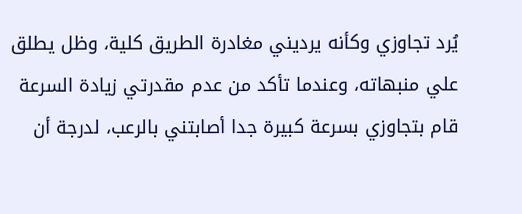يُرد تجاوزي وكأنه يرديني مغادرة الطريق كلية، وظل يطلق علي منبهاته، وعندما تأكد من عدم مقدرتي زيادة السرعة قام بتجاوزي بسرعة كبيرة جدا أصابتني بالرعب، لدرجة أن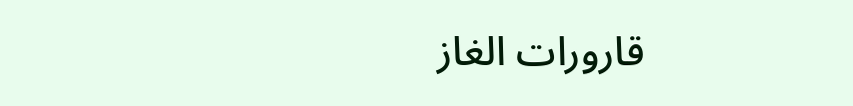قارورات الغاز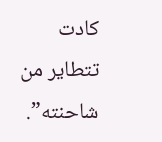كادت تتطاير من شاحنته”.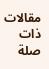مقالات ذات صلة